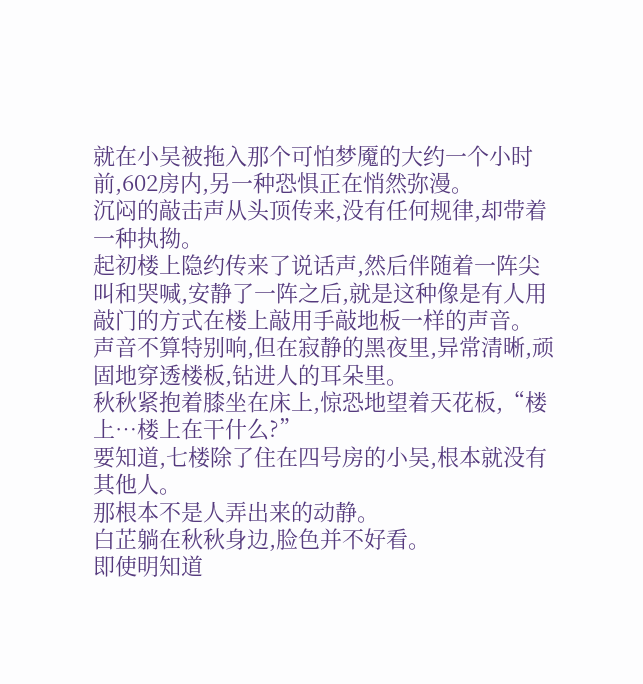就在小吴被拖入那个可怕梦魇的大约一个小时前,602房内,另一种恐惧正在悄然弥漫。
沉闷的敲击声从头顶传来,没有任何规律,却带着一种执拗。
起初楼上隐约传来了说话声,然后伴随着一阵尖叫和哭喊,安静了一阵之后,就是这种像是有人用敲门的方式在楼上敲用手敲地板一样的声音。
声音不算特别响,但在寂静的黑夜里,异常清晰,顽固地穿透楼板,钻进人的耳朵里。
秋秋紧抱着膝坐在床上,惊恐地望着天花板,“楼上…楼上在干什么?”
要知道,七楼除了住在四号房的小吴,根本就没有其他人。
那根本不是人弄出来的动静。
白芷躺在秋秋身边,脸色并不好看。
即使明知道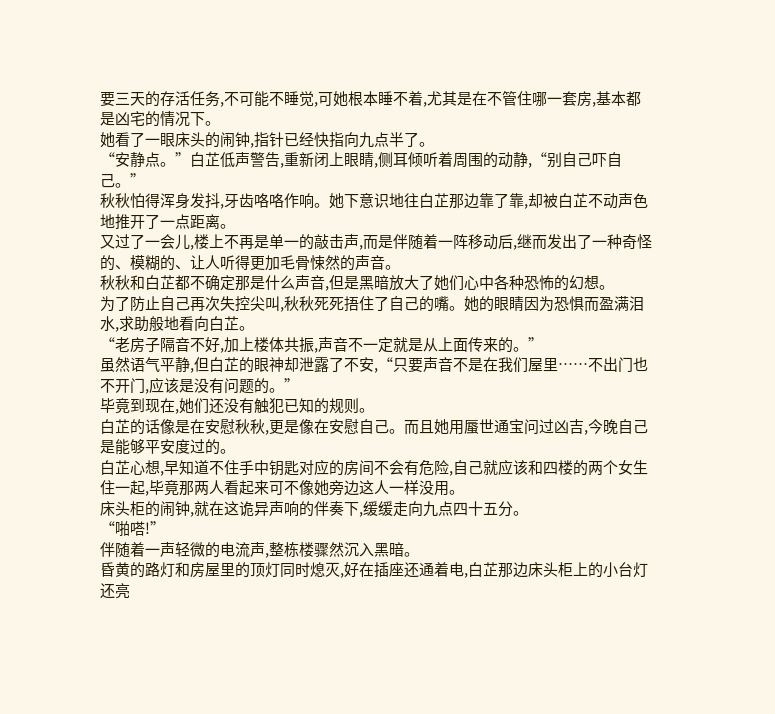要三天的存活任务,不可能不睡觉,可她根本睡不着,尤其是在不管住哪一套房,基本都是凶宅的情况下。
她看了一眼床头的闹钟,指针已经快指向九点半了。
“安静点。”白芷低声警告,重新闭上眼睛,侧耳倾听着周围的动静,“别自己吓自己。”
秋秋怕得浑身发抖,牙齿咯咯作响。她下意识地往白芷那边靠了靠,却被白芷不动声色地推开了一点距离。
又过了一会儿,楼上不再是单一的敲击声,而是伴随着一阵移动后,继而发出了一种奇怪的、模糊的、让人听得更加毛骨悚然的声音。
秋秋和白芷都不确定那是什么声音,但是黑暗放大了她们心中各种恐怖的幻想。
为了防止自己再次失控尖叫,秋秋死死捂住了自己的嘴。她的眼睛因为恐惧而盈满泪水,求助般地看向白芷。
“老房子隔音不好,加上楼体共振,声音不一定就是从上面传来的。”
虽然语气平静,但白芷的眼神却泄露了不安,“只要声音不是在我们屋里……不出门也不开门,应该是没有问题的。”
毕竟到现在,她们还没有触犯已知的规则。
白芷的话像是在安慰秋秋,更是像在安慰自己。而且她用蜃世通宝问过凶吉,今晚自己是能够平安度过的。
白芷心想,早知道不住手中钥匙对应的房间不会有危险,自己就应该和四楼的两个女生住一起,毕竟那两人看起来可不像她旁边这人一样没用。
床头柜的闹钟,就在这诡异声响的伴奏下,缓缓走向九点四十五分。
“啪嗒!”
伴随着一声轻微的电流声,整栋楼骤然沉入黑暗。
昏黄的路灯和房屋里的顶灯同时熄灭,好在插座还通着电,白芷那边床头柜上的小台灯还亮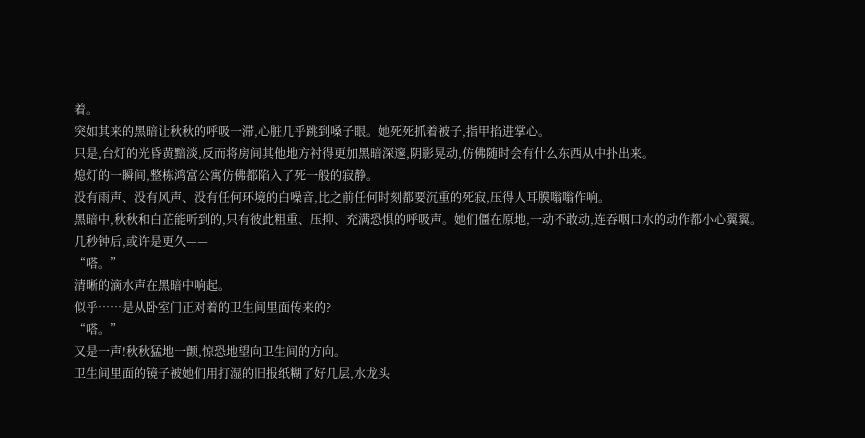着。
突如其来的黑暗让秋秋的呼吸一滞,心脏几乎跳到嗓子眼。她死死抓着被子,指甲掐进掌心。
只是,台灯的光昏黄黯淡,反而将房间其他地方衬得更加黑暗深邃,阴影晃动,仿佛随时会有什么东西从中扑出来。
熄灯的一瞬间,整栋鸿富公寓仿佛都陷入了死一般的寂静。
没有雨声、没有风声、没有任何环境的白噪音,比之前任何时刻都要沉重的死寂,压得人耳膜嗡嗡作响。
黑暗中,秋秋和白芷能听到的,只有彼此粗重、压抑、充满恐惧的呼吸声。她们僵在原地,一动不敢动,连吞咽口水的动作都小心翼翼。
几秒钟后,或许是更久——
“嗒。”
清晰的滴水声在黑暗中响起。
似乎……是从卧室门正对着的卫生间里面传来的?
“嗒。”
又是一声!秋秋猛地一颤,惊恐地望向卫生间的方向。
卫生间里面的镜子被她们用打湿的旧报纸糊了好几层,水龙头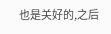也是关好的,之后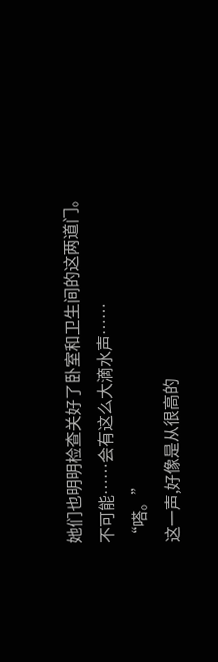她们也明明检查关好了卧室和卫生间的这两道门。
不可能……会有这么大滴水声……
“嗒。”
这一声,好像是从很高的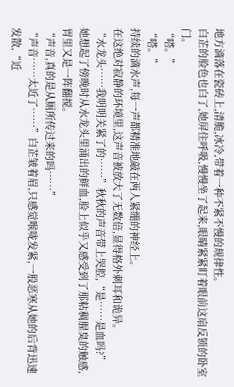地方滴落在瓷砖上,清脆,冰冷,带着一种不紧不慢的规律性。
白芷的脸色也白了,她屏住呼吸,慢慢坐了起来,眼睛紧紧盯着眼前这扇反锁的卧室门。
“嗒。”
“嗒。”
持续的滴水声,每一声都精准地敲在两人紧绷的神经上。
在这绝对寂静的环境里,这声音被放大了无数倍,显得格外刺耳和诡异。
“水龙头……我明明关紧了的……”秋秋的声音带上哭腔,“是……是血吗?”
她想起了傍晚时从水龙头里涌出的鲜血,脸上似乎又感受到了那粘稠腥臭的触感,胃里又是一阵翻搅。
“声音,真的是从厕所传过来的吗……”
“声音……太近了……”白芷皱着眉,只感觉喉咙发紧,一股恶寒从她的后背迅速发散,“近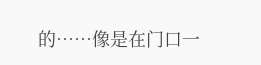的……像是在门口一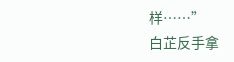样……”
白芷反手拿